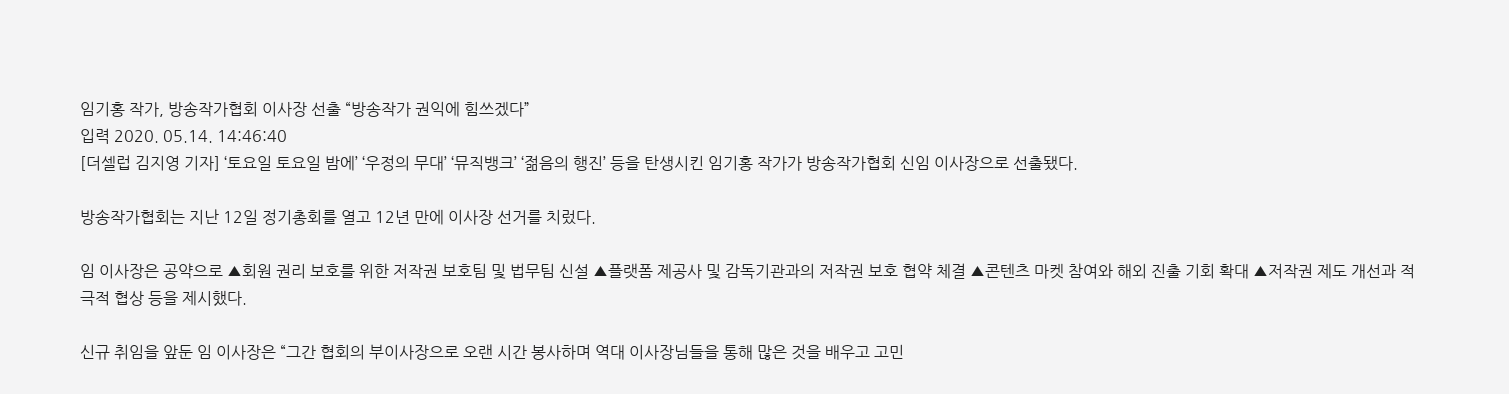임기홍 작가, 방송작가협회 이사장 선출 “방송작가 권익에 힘쓰겠다”
입력 2020. 05.14. 14:46:40
[더셀럽 김지영 기자] ‘토요일 토요일 밤에’ ‘우정의 무대’ ‘뮤직뱅크’ ‘젊음의 행진’ 등을 탄생시킨 임기홍 작가가 방송작가협회 신임 이사장으로 선출됐다.

방송작가협회는 지난 12일 정기총회를 열고 12년 만에 이사장 선거를 치렀다.

임 이사장은 공약으로 ▲회원 권리 보호를 위한 저작권 보호팀 및 법무팀 신설 ▲플랫폼 제공사 및 감독기관과의 저작권 보호 협약 체결 ▲콘텐츠 마켓 참여와 해외 진출 기회 확대 ▲저작권 제도 개선과 적극적 협상 등을 제시했다.

신규 취임을 앞둔 임 이사장은 “그간 협회의 부이사장으로 오랜 시간 봉사하며 역대 이사장님들을 통해 많은 것을 배우고 고민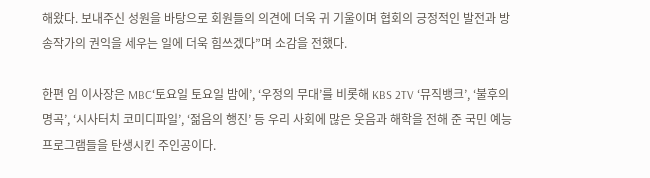해왔다. 보내주신 성원을 바탕으로 회원들의 의견에 더욱 귀 기울이며 협회의 긍정적인 발전과 방송작가의 권익을 세우는 일에 더욱 힘쓰겠다”며 소감을 전했다.

한편 임 이사장은 MBC‘토요일 토요일 밤에’, ‘우정의 무대’를 비롯해 KBS 2TV ‘뮤직뱅크’, ‘불후의 명곡’, ‘시사터치 코미디파일’, ‘젊음의 행진’ 등 우리 사회에 많은 웃음과 해학을 전해 준 국민 예능 프로그램들을 탄생시킨 주인공이다.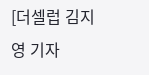[더셀럽 김지영 기자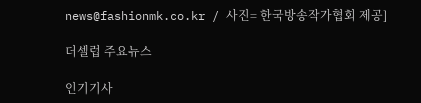news@fashionmk.co.kr / 사진= 한국방송작가협회 제공]

더셀럽 주요뉴스

인기기사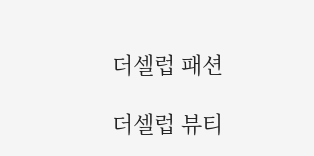더셀럽 패션

더셀럽 뷰티